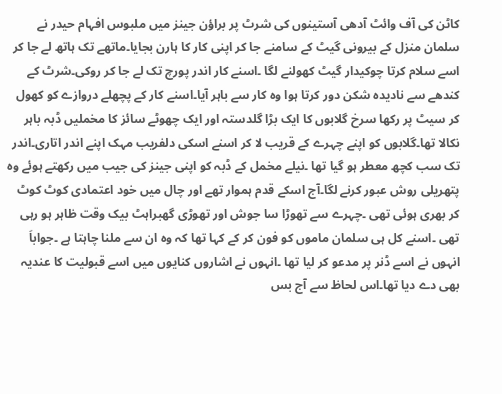کاٹن کی آف وائٹ آدھی آستینوں کی شرٹ پر براؤن جینز میں ملبوس افہام حیدر نے سلمان منزل کے بیرونی گیٹ کے سامنے جا کر اپنی کار کا ہارن بجایا۔ماتھے تک ہاتھ لے جا کر اسے سلام کرتا چوکیدار گیٹ کھولنے لگا ۔اسنے کار اندر پورچ تک لے جا کر روکی۔شرٹ کے کندھے سے نادیدہ شکن دور کرتا ہوا وہ کار سے باہر آیا۔اسنے کار کے پچھلے دروازے کو کھول کر سیٹ پر رکھا سرخ گلابوں کا ایک بڑا گلدستہ اور ایک چھوٹے سائز کا مخملیں ڈبہ باہر نکالا تھا۔گلابوں کو اپنے چہرے کے قریب لا کر اسنے اسکی دلفریب مہک اپنے اندر اتاری۔اندر تک سب کچھ معطر ہو گیا تھا ۔نیلے مخمل کے ڈبہ کو اپنی جینز کی جیب میں رکھتے ہوئے وہ پتھریلی روش عبور کرنے لگا۔آج اسکے قدم ہموار تھے اور چال میں خود اعتمادی کوٹ کوٹ کر بھری ہوئی تھی ۔چہرے سے تھوڑا سا جوش اور تھوڑی گھبراہٹ بیک وقت ظاہر ہو رہی تھی ۔اسنے کل ہی سلمان ماموں کو فون کر کے کہا تھا کہ وہ ان سے ملنا چاہتا ہے ۔جواباَ انہوں نے اسے ڈنر پر مدعو کر لیا تھا ۔انہوں نے اشاروں کنایوں میں اسے قبولیت کا عندیہ بھی دے دیا تھا۔اس لحاظ سے آج بس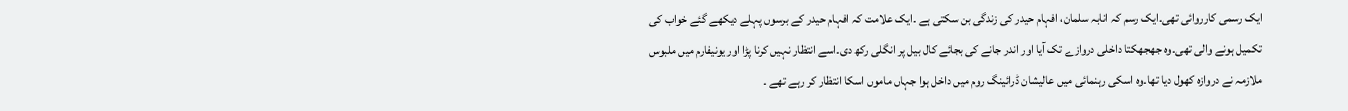ایک رسمی کارروائی تھی۔ایک رسم کہ انابہ سلمان، افہام حیدر کی زندگی بن سکتی ہے ۔ایک علامت کہ افہام حیدر کے برسوں پہلے دیکھے گئے خواب کی تکمیل ہونے والی تھی۔وہ جھجھکتا داخلی دروازے تک آیا اور اندر جانے کی بجائے کال بیل پر انگلی رکھ دی۔اسے انتظار نہیں کرنا پڑا اور یونیفارم میں ملبوس ملازمہ نے دروازہ کھول دیا تھا۔وہ اسکی رہنمائی میں عالیشان ڈرائینگ روم میں داخل ہوا جہاں ماموں اسکا انتظار کر رہے تھے ۔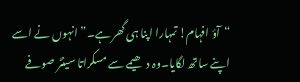“آؤ افہام! تمہارا اپنا ہی گھر ہے۔” انہوں نے اسے اپنے ساتھ لگایا۔وہ دھیمے سے مسکراتا سینٹر صوفے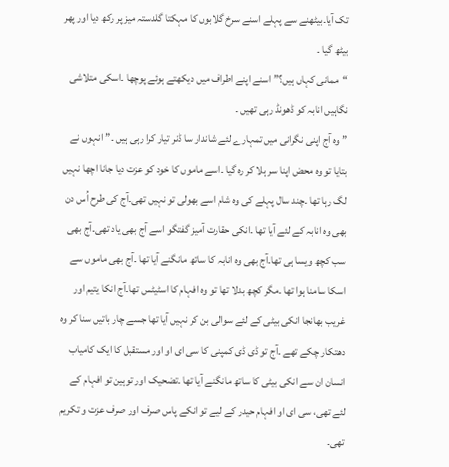تک آیا۔بیٹھنے سے پہلے اسنے سرخ گلابوں کا مہکتا گلدستہ میز پر رکھ دیا اور پھر بیٹھ گیا ۔
“ممانی کہاں ہیں؟” اسنے اپنے اطراف میں دیکھتے ہوئے پوچھا ۔اسکی متلاشی نگاہیں انابہ کو ڈھونڈ رہی تھیں ۔
” وہ آج اپنی نگرانی میں تمہارے لئے شاندار سا ڈنر تیار کرا رہی ہیں ۔” انہوں نے بتایا تو وہ محض اپنا سر ہلا کر رہ گیا ۔اسے ماموں کا خود کو عزت دیا جانا اچھا نہیں لگ رہا تھا ۔چند سال پہلے کی وہ شام اسے بھولی تو نہیں تھی۔آج کی طرح اُس دن بھی وہ انابہ کے لئے آیا تھا ۔انکی حقارت آمیز گفتگو اسے آج بھی یاد تھی۔آج بھی سب کچھ ویسا ہی تھا۔آج بھی وہ انابہ کا ساتھ مانگنے آیا تھا ۔آج بھی ماموں سے اسکا سامنا ہوا تھا ۔مگر کچھ بدلا تھا تو وہ افہام کا اسٹیٹس تھا۔آج انکا یتیم اور غریب بھانجا انکی بیٹی کے لئے سوالی بن کر نہیں آیا تھا جسے چار باتیں سنا کر وہ دھتکار چکے تھے ۔آج تو ڈی ڈی کمپنی کا سی ای او اور مستقبل کا ایک کامیاب انسان ان سے انکی بیٹی کا ساتھ مانگنے آیا تھا ۔تضحیک اور توہین تو افہام کے لئے تھی، سی ای او افہام حیدر کے لیے تو انکے پاس صرف اور صرف عزت و تکریم تھی۔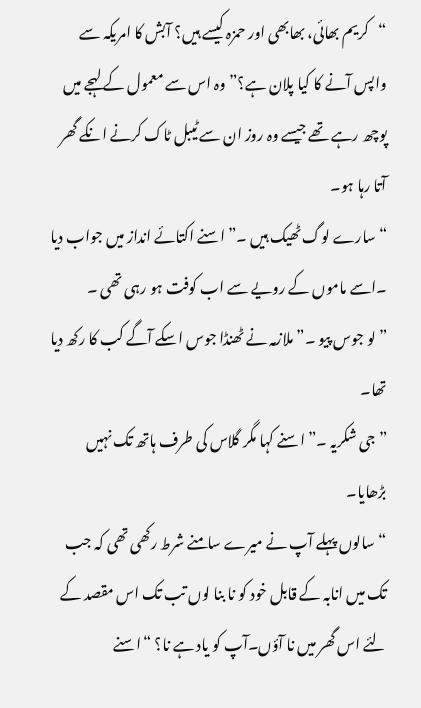“کریم بھائی، بھابھی اور حمزہ کیسے ہیں؟ آبش کا امریکہ سے واپس آنے کا کیا پلان ہے؟” وہ اس سے معمول کے لہجے میں پوچھ رہے تھے جیسے وہ روز ان سے ٹیبل ٹاک کرنے انکے گھر آتا رہا ہو۔
“سارے لوگ ٹھیک ہیں ۔” اسنے اکتائے انداز میں جواب دیا ۔اسے ماموں کے رویے سے اب کوفت ہو رہی تھی ۔
” لو جوس پیو ۔”ملازمہ نے ٹھنڈا جوس اسکے آگے کب کا رکھ دیا تھا۔
” جی شکریہ ۔” اسنے کہا مگر گلاس کی طرف ہاتھ تک نہیں بڑھایا۔
“سالوں پہلے آپ نے میرے سامنے شرط رکھی تھی کہ جب تک میں انابہ کے قابل خود کو نا بنا لوں تب تک اس مقصد کے لئے اس گھر میں نا آؤں۔آپ کو یاد ہے نا؟ “اسنے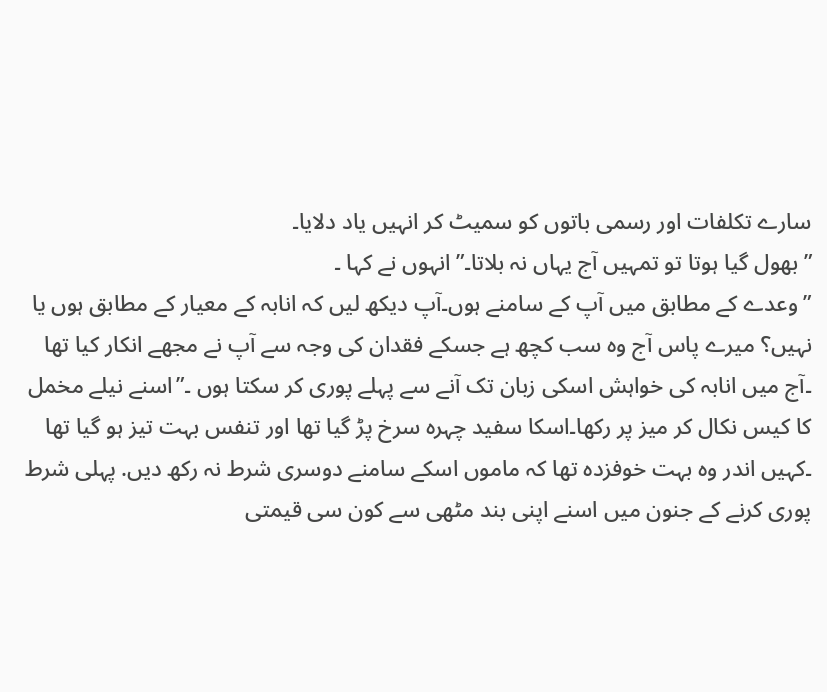سارے تکلفات اور رسمی باتوں کو سمیٹ کر انہیں یاد دلایا۔
” بھول گیا ہوتا تو تمہیں آج یہاں نہ بلاتا۔” انہوں نے کہا ۔
” وعدے کے مطابق میں آپ کے سامنے ہوں۔آپ دیکھ لیں کہ انابہ کے معیار کے مطابق ہوں یا نہیں؟ میرے پاس آج وہ سب کچھ ہے جسکے فقدان کی وجہ سے آپ نے مجھے انکار کیا تھا ۔آج میں انابہ کی خواہش اسکی زبان تک آنے سے پہلے پوری کر سکتا ہوں ۔”اسنے نیلے مخمل کا کیس نکال کر میز پر رکھا۔اسکا سفید چہرہ سرخ پڑ گیا تھا اور تنفس بہت تیز ہو گیا تھا ۔کہیں اندر وہ بہت خوفزدہ تھا کہ ماموں اسکے سامنے دوسری شرط نہ رکھ دیں. پہلی شرط پوری کرنے کے جنون میں اسنے اپنی بند مٹھی سے کون سی قیمتی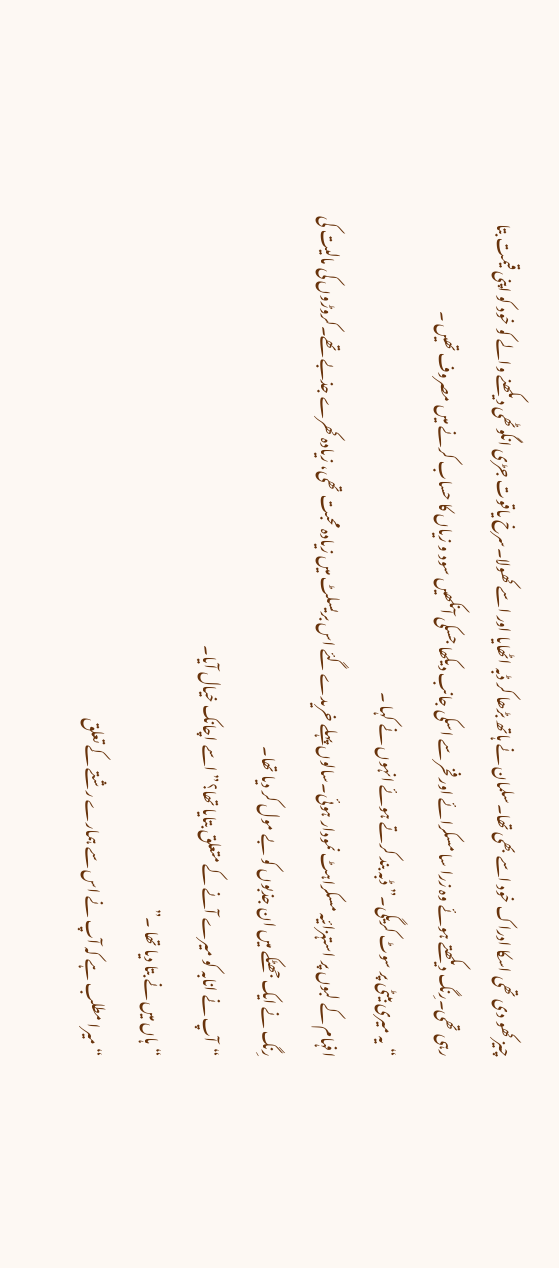چیز کھو دی تھی اسکا ادراک خود اسے بھی تھا۔سلمان نے ہاتھ بڑھا کر ڈبہ اٹھایا اور اسے کھولا۔سرخ یاقوت جڑی انگوٹھی دیکھنے والے کو خود کو اپنی قیمت بتا رہی تھی۔رِنگ دیکھتے ہوئے وہ زرا سا مسکرائے اور فخر سے اسکی جانب دیکھا جسکی آنکھیں سود و زیاں کا حساب کرنے میں مصروف تھیں ۔
“یہ میری بیٹی پر سوٹ کریگی۔” ڈبہ بند کرتے ہوئے انہوں نے کہا ۔
افہام کے لبوں پر استہزائیہ مسکراہٹ نمودار ہوئی۔سالوں پہلے خریدے گئے اس بریسلٹ میں زیادہ محبت تھی، زیادہ کھرے جذبے تھے۔کروڑوں کی مالیت کی رِنگ نے ایک جھٹکے میں ان جذبوں کو بے مول کر دیا تھا۔
“آپ نے انابہ کو میرے آنے کے متعلق بتایا تھا؟” اسے اچانک خیال آیا۔
“ہاں میں نے بتا دیا تھا ۔”
“میرا مطلب ہے کہ آپ نے اس سے ہمارے رشتے کے تعلق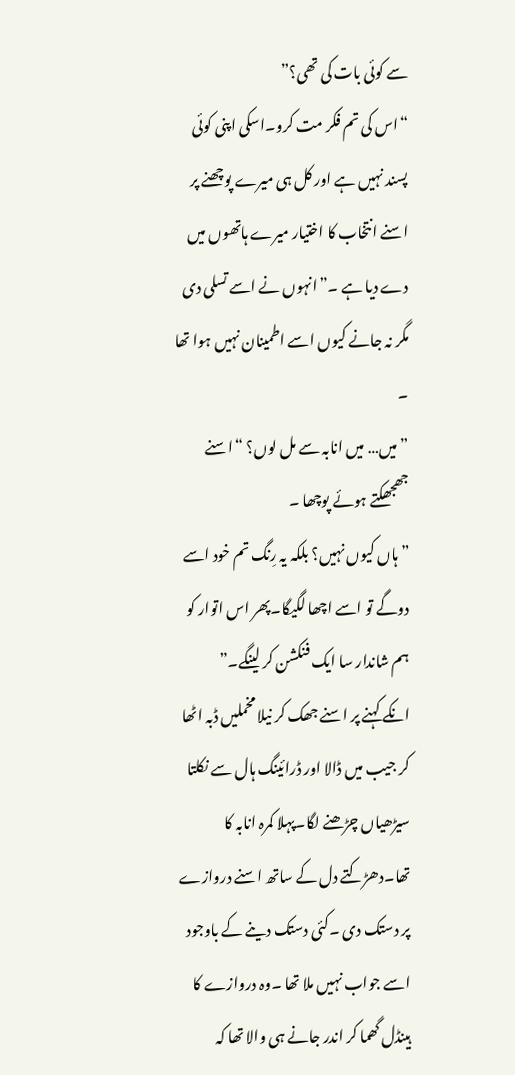سے کوئی بات کی تھی؟”
“اس کی تم فکر مت کرو۔اسکی اپنی کوئی پسند نہیں ہے اور کل ہی میرے پوچھنے پر اسنے انتخاب کا اختیار میرے ہاتھوں میں دے دیا ہے ۔”انہوں نے اسے تسلی دی مگر نہ جانے کیوں اسے اطمینان نہیں ہوا تھا ۔
” میں… میں انابہ سے مل لوں؟ “اسنے جھجھکتے ہوئے پوچھا ۔
” ہاں کیوں نہیں؟ بلکہ یہ رِنگ تم خود اسے دوگے تو اسے اچھا لگیگا۔پھر اس اتوار کو ہم شاندار سا ایک فنکشن کر لینگے۔”
انکے کہنے پر اسنے جھک کر نیلا مخملیں ڈبہ اٹھا کر جیب میں ڈالا اور ڈرائینگ ہال سے نکلتا سیڑھیاں چڑھنے لگا۔پہلا کمرہ انابہ کا تھا۔دھڑکتے دل کے ساتھ اسنے دروازے پر دستک دی ۔کئی دستک دینے کے باوجود اسے جواب نہیں ملا تھا ۔وہ دروازے کا ہینڈل گھما کر اندر جانے ہی والا تھا کہ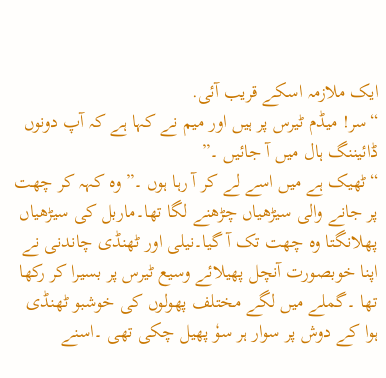ایک ملازمہ اسکے قریب آئی.
“سر! میڈم ٹیرس پر ہیں اور میم نے کہا ہے کہ آپ دونوں ڈائیننگ ہال میں آ جائیں ۔”
“ٹھیک ہے میں اسے لے کر آ رہا ہوں ۔” وہ کہہ کر چھت پر جانے والی سیڑھیاں چڑھنے لگا تھا۔ماربل کی سیڑھیاں پھلانگتا وہ چھت تک آ گیا۔نیلی اور ٹھنڈی چاندنی نے اپنا خوبصورت آنچل پھیلائے وسیع ٹیرس پر بسیرا کر رکھا تھا ۔گملے میں لگے مختلف پھولوں کی خوشبو ٹھنڈی ہوا کے دوش پر سوار ہر سوٗ پھیل چکی تھی ۔اسنے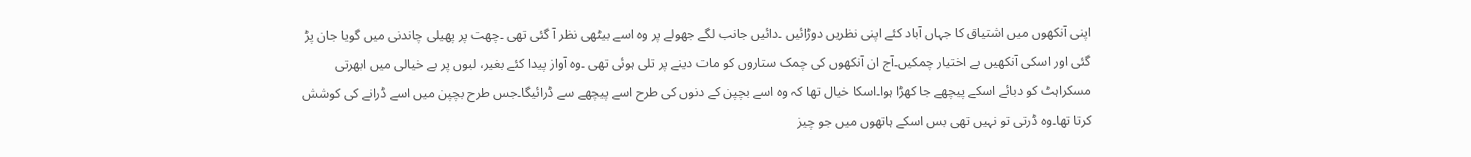اپنی آنکھوں میں اشتیاق کا جہاں آباد کئے اپنی نظریں دوڑائیں ۔دائیں جانب لگے جھولے پر وہ اسے بیٹھی نظر آ گئی تھی ۔چھت پر پھیلی چاندنی میں گویا جان پڑ گئی اور اسکی آنکھیں بے اختیار چمکیں۔آج ان آنکھوں کی چمک ستاروں کو مات دینے پر تلی ہوئی تھی ۔وہ آواز پیدا کئے بغیر، لبوں پر بے خیالی میں ابھرتی مسکراہٹ کو دبائے اسکے پیچھے جا کھڑا ہوا۔اسکا خیال تھا کہ وہ اسے بچپن کے دنوں کی طرح اسے پیچھے سے ڈرائیگا۔جس طرح بچپن میں اسے ڈرانے کی کوشش کرتا تھا۔وہ ڈرتی تو نہیں تھی بس اسکے ہاتھوں میں جو چیز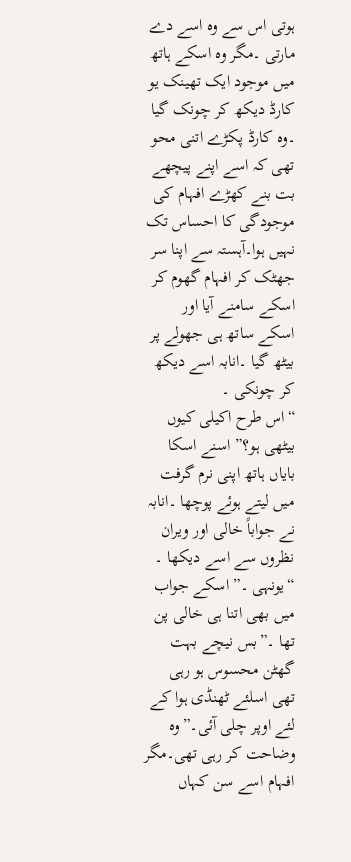ہوتی اس سے وہ اسے دے مارتی ۔مگر وہ اسکے ہاتھ میں موجود ایک تھینک یو کارڈ دیکھ کر چونک گیا ۔وہ کارڈ پکڑے اتنی محو تھی کہ اسے اپنے پیچھے بت بنے کھڑے افہام کی موجودگی کا احساس تک نہیں ہوا۔آہستہ سے اپنا سر جھٹک کر افہام گھوم کر اسکے سامنے آیا اور اسکے ساتھ ہی جھولے پر بیٹھ گیا ۔انابہ اسے دیکھ کر چونکی ۔
“اس طرح اکیلی کیوں بیٹھی ہو؟” اسنے اسکا بایاں ہاتھ اپنی نرم گرفت میں لیتے ہوئے پوچھا ۔انابہ نے جواباً خالی اور ویران نظروں سے اسے دیکھا ۔
“یونہی ۔” اسکے جواب میں بھی اتنا ہی خالی پن تھا ۔”بس نیچے بہت گھٹن محسوس ہو رہی تھی اسلئے ٹھنڈی ہوا کے لئے اوپر چلی آئی۔”وہ وضاحت کر رہی تھی۔مگر افہام اسے سن کہاں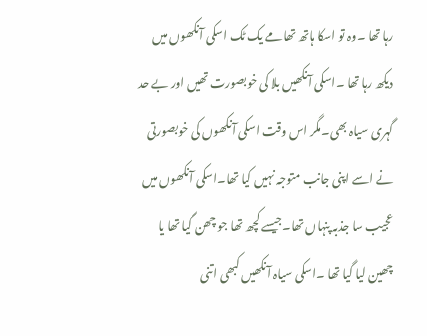رہا تھا ۔وہ تو اسکا ہاتھ تھامے یک ٹک اسکی آنکھوں میں دیکھ رہا تھا ۔اسکی آنکھیں بلا کی خوبصورت تھیں اور بے حد گہری سیاہ بھی۔مگر اس وقت اسکی آنکھوں کی خوبصورتی نے اسے اپنی جانب متوجہ نہیں کیا تھا۔اسکی آنکھوں میں عجیب سا جذبہ پنہاں تھا۔جیسے کچھ تھا جو چھن گیا تھا یا چھین لیا گیا تھا ۔اسکی سیاہ آنکھیں کبھی اتنی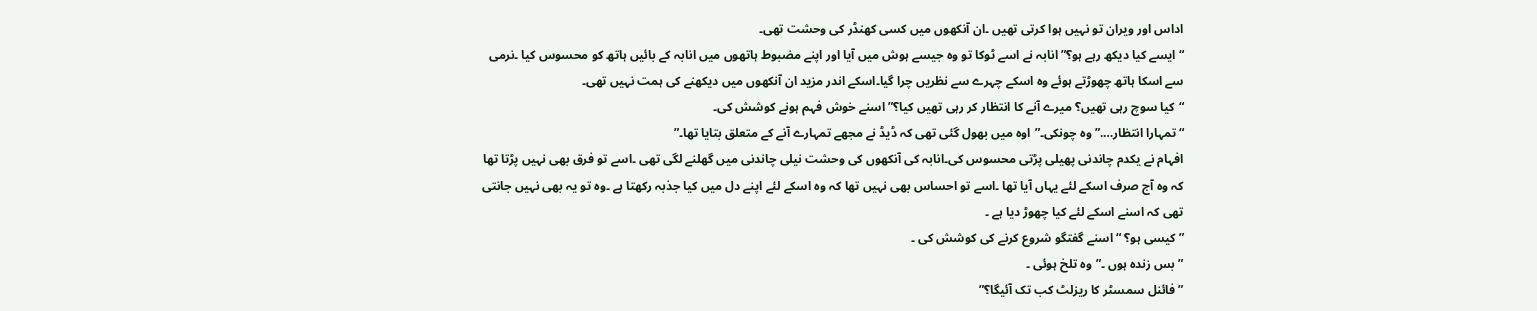اداس اور ویران تو نہیں ہوا کرتی تھیں ۔ان آنکھوں میں کسی کھنڈر کی وحشت تھی۔
“ایسے کیا دیکھ رہے ہو؟” انابہ نے اسے ٹوکا تو وہ جیسے ہوش میں آیا اور اپنے مضبوط ہاتھوں میں انابہ کے بائیں ہاتھ کو محسوس کیا ۔نرمی سے اسکا ہاتھ چھوڑتے ہوئے وہ اسکے چہرے سے نظریں چرا گیا۔اسکے اندر مزید ان آنکھوں میں دیکھنے کی ہمت نہیں تھی۔
“کیا سوچ رہی تھیں؟ میرے آنے کا انتظار کر رہی تھیں کیا؟” اسنے خوش فہم ہونے کوشش کی۔
“تمہارا انتظار….” وہ چونکی۔”اوہ میں بھول گئی تھی کہ ڈیڈ نے مجھے تمہارے آنے کے متعلق بتایا تھا۔”
افہام نے یکدم چاندنی پھیلی پڑتی محسوس کی۔انابہ کی آنکھوں کی وحشت نیلی چاندنی میں گھلنے لگی تھی ۔اسے تو فرق بھی نہیں پڑتا تھا کہ وہ آج صرف اسکے لئے یہاں آیا تھا ۔اسے تو احساس بھی نہیں تھا کہ وہ اسکے لئے اپنے دل میں کیا جذبہ رکھتا ہے ۔وہ تو یہ بھی نہیں جانتی تھی کہ اسنے اسکے لئے کیا چھوڑ دیا ہے ۔
” کیسی ہو؟ “اسنے گفتگو شروع کرنے کی کوشش کی ۔
” بس زندہ ہوں ۔”وہ تلخ ہوئی ۔
” فائنل سمسٹر کا ریزلٹ کب تک آئیگا؟”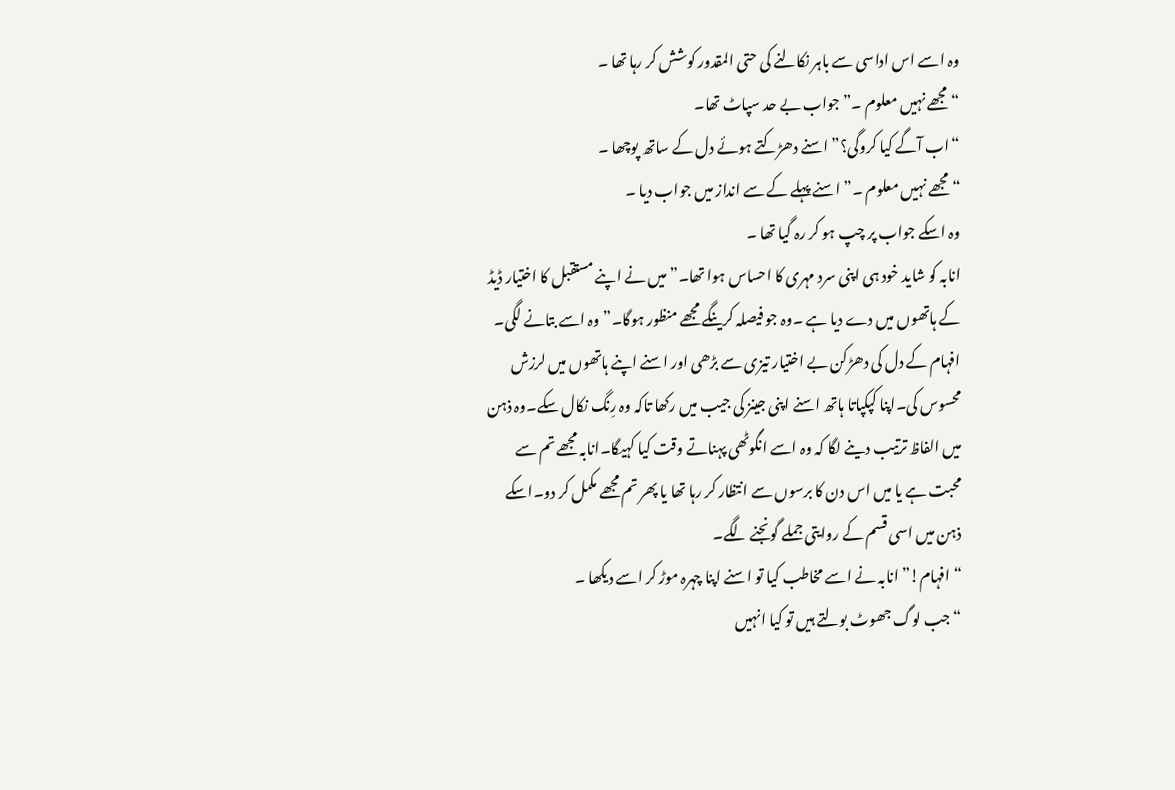وہ اسے اس اداسی سے باہر نکالنے کی حتی المقدور کوشش کر رہا تھا ۔
“مجھے نہیں معلوم ۔” جواب بے حد سپاٹ تھا۔
“اب آگے کیا کروگی؟” اسنے دھڑکتے ہوئے دل کے ساتھ پوچھا ۔
“مجھے نہیں معلوم ۔” اسنے پہلے کے سے انداز میں جواب دیا ۔
وہ اسکے جواب پر چپ ہو کر رہ گیا تھا ۔
انابہ کو شاید خود ہی اپنی سرد مہری کا احساس ہوا تھا۔”میں نے اپنے مستقبل کا اختیار ڈیڈ کے ہاتھوں میں دے دیا ہے ۔وہ جو فیصلہ کرینگے مجھے منظور ہوگا۔” وہ اسے بتانے لگی۔
افہام کے دل کی دھڑکن بے اختیار تیزی سے بڑھی اور اسنے اپنے ہاتھوں میں لرزش محسوس کی۔اپنا کپکپاتا ہاتھ اسنے اپنی جینز کی جیب میں رکھا تاکہ وہ رِنگ نکال سکے۔وہ ذہن میں الفاظ ترتیب دینے لگا کہ وہ اسے انگوٹھی پہناتے وقت کیا کہیگا۔انابہ مجھے تم سے محبت ہے یا میں اس دن کا برسوں سے انتظار کر رہا تھا یا پھر تم مجھے مکمل کر دو۔اسکے ذہن میں اسی قسم کے روایتی جملے گونجنے لگے۔
“افہام!” انابہ نے اسے مخاطب کیا تو اسنے اپنا چہرہ موڑ کر اسے دیکھا ۔
“جب لوگ جھوٹ بولتے ہیں تو کیا انہیں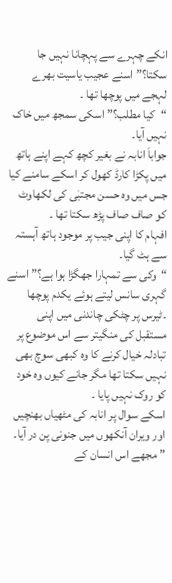انکے چہرے سے پہچانا نہیں جا سکتا؟” اسنے عجیب یاسیت بھرے لہجے میں پوچھا تھا ۔
“کیا مطلب؟” اسکی سمجھ میں خاک نہیں آیا۔
جواباَ انابہ نے بغیر کچھ کہے اپنے ہاتھ میں پکڑا کارڈ کھول کر اسکے سامنے کیا جس میں وہ حسن مجتبٰی کی لکھاوٹ کو صاف صاف پڑھ سکتا تھا ۔
افہام کا اپنی جیب پر موجود ہاتھ آہستہ سے ہٹ گیا۔
“وکی سے تمہارا جھگڑا ہوا ہے؟” اسنے گہری سانس لیتے ہوئے یکدم پوچھا ۔ٹیرس پر چٹکی چاندنی میں اپنی مستقبل کی منگیتر سے اس موضوع پر تبادلہ خیال کرنے کا وہ کبھی سوچ بھی نہیں سکتا تھا مگر جانے کیوں وہ خود کو روک نہیں پایا ۔
اسکے سوال پر انابہ کی مٹھیاں بھنچیں اور ویران آنکھوں میں جنونی پن در آیا۔
” مجھے اس انسان کے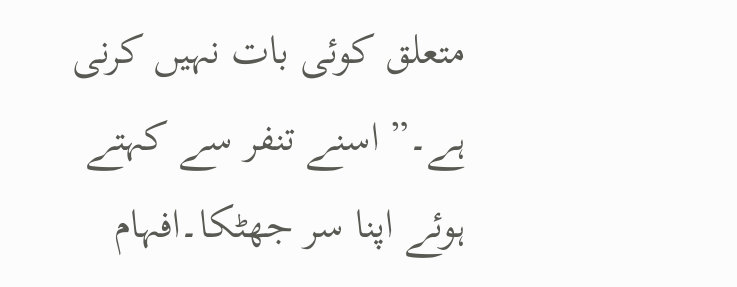متعلق کوئی بات نہیں کرنی ہے۔” اسنے تنفر سے کہتے ہوئے اپنا سر جھٹکا۔افہام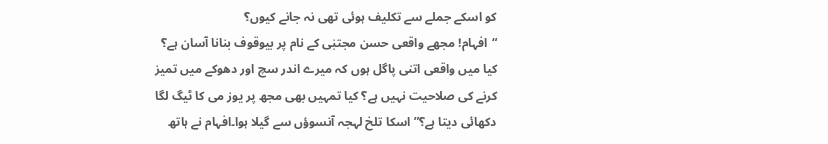کو اسکے جملے سے تکلیف ہوئی تھی نہ جانے کیوں؟
“افہام! مجھے واقعی حسن مجتبٰی کے نام پر بیوقوف بنانا آسان ہے؟ کیا میں واقعی اتنی پاگل ہوں کہ میرے اندر سچ اور دھوکے میں تمیز کرنے کی صلاحیت نہیں ہے؟ کیا تمہیں بھی مجھ پر یوز می کا ٹیگ لگا دکھائی دیتا ہے؟” اسکا تلخ لہجہ آنسوؤں سے گیلا ہوا۔افہام نے ہاتھ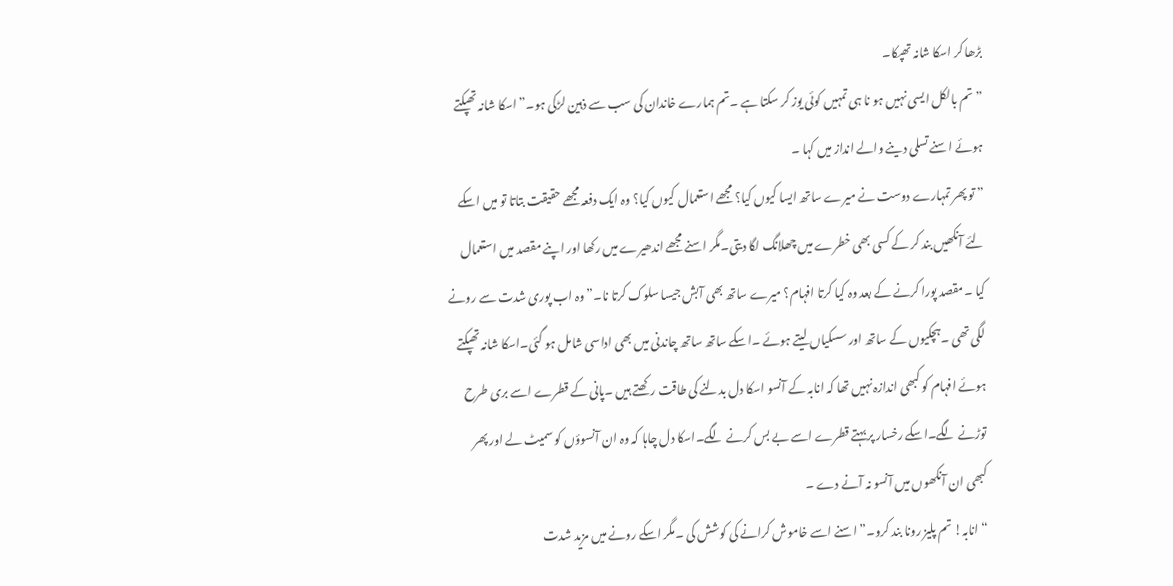بڑھا کر اسکا شانہ تھپکا۔
” تم بالکل ایسی نہیں ہو نا ہی تمہیں کوئی یوز کر سکتا ہے ۔تم ہمارے خاندان کی سب سے ذہین لڑکی ہو۔”اسکا شانہ تھپکتے ہوئے اسنے تسلی دینے والے انداز میں کہا ۔
” تو پھر تمہارے دوست نے میرے ساتھ ایسا کیوں کیا؟ مجھے استعمال کیوں کیا؟ وہ ایک دفعہ مجھے حقیقت بتاتا تو میں اسکے لئے آنکھیں بند کر کے کسی بھی خطرے میں چھلانگ لگا دیتی۔مگر اسنے مجھے اندھیرے میں رکھا اور اپنے مقصد میں استعمال کیا ۔مقصد پورا کرنے کے بعد وہ کیا کرتا افہام؟ میرے ساتھ بھی آبش جیسا سلوک کرتا نا۔”وہ اب پوری شدت سے رونے لگی تھی ۔ہچکیوں کے ساتھ اور سسکیاں لیتے ہوئے ۔اسکے ساتھ ساتھ چاندنی میں بھی اداسی شامل ہو گئی۔اسکا شانہ تھپکتے ہوئے افہام کو کبھی اندازہ نہیں تھا کہ انابہ کے آنسو اسکا دل بدلنے کی طاقت رکھتے ہیں ۔پانی کے قطرے اسے بری طرح توڑنے لگے۔اسکے رخسار پر بہتے قطرے اسے بے بس کرنے لگے۔اسکا دل چاہا کہ وہ ان آنسوؤں کو سمیٹ لے اور پھر کبھی ان آنکھوں میں آنسو نہ آنے دے ۔
“انابہ! تم پلیز رونا بند کرو۔” اسنے اسے خاموش کرانے کی کوشش کی ۔مگر اسکے رونے میں مزید شدت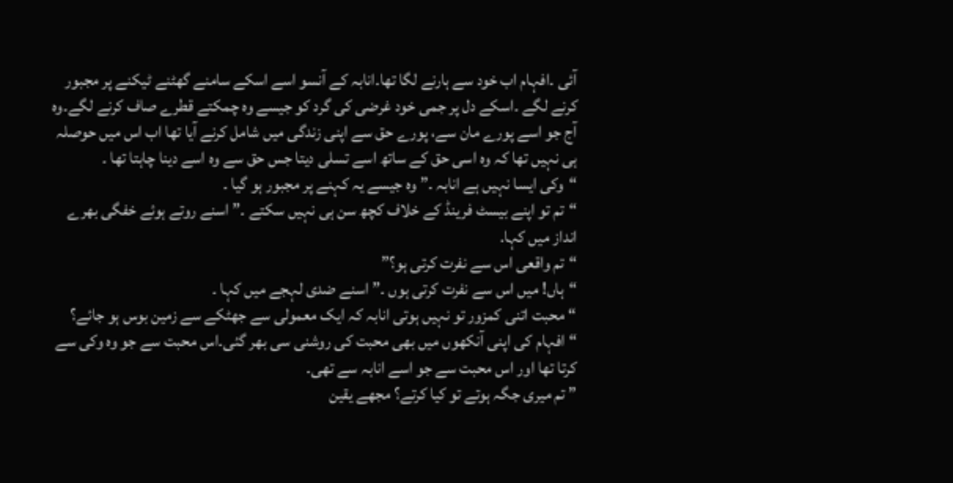آئی ۔افہام اب خود سے ہارنے لگا تھا۔انابہ کے آنسو اسے اسکے سامنے گھٹنے ٹیکنے پر مجبور کرنے لگے ۔اسکے دل پر جمی خود غرضی کی گرد کو جیسے وہ چمکتے قطرے صاف کرنے لگے۔وہ آج جو اسے پورے مان سے، پورے حق سے اپنی زندگی میں شامل کرنے آیا تھا اب اس میں حوصلہ ہی نہیں تھا کہ وہ اسی حق کے ساتھ اسے تسلی دیتا جس حق سے وہ اسے دینا چاہتا تھا ۔
“وکی ایسا نہیں ہے انابہ ۔” وہ جیسے یہ کہنے پر مجبور ہو گیا ۔
“تم تو اپنے بیسٹ فرینڈ کے خلاف کچھ سن ہی نہیں سکتے ۔” اسنے روتے ہوئے خفگی بھرے انداز میں کہا.
“تم واقعی اس سے نفرت کرتی ہو؟”
“ہاں! میں اس سے نفرت کرتی ہوں ۔” اسنے ضدی لہجے میں کہا ۔
“محبت اتنی کمزور تو نہیں ہوتی انابہ کہ ایک معمولی سے جھٹکے سے زمین بوس ہو جائے؟ “افہام کی اپنی آنکھوں میں بھی محبت کی روشنی سی بھر گئی۔اس محبت سے جو وہ وکی سے کرتا تھا اور اس محبت سے جو اسے انابہ سے تھی۔
” تم میری جگہ ہوتے تو کیا کرتے؟ مجھے یقین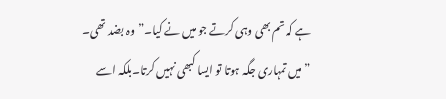ہے کہ تم بھی وہی کرتے جو میں نے کیا۔”وہ بضد تھی۔
” میں تمہاری جگہ ہوتا تو ایسا کبھی نہیں کرتا۔بلکہ اسے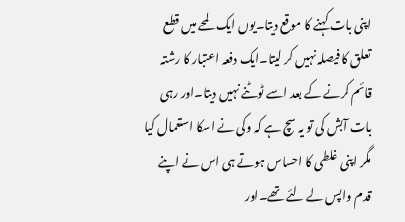اپنی بات کہنے کا موقع دیتا۔یوں ایک لمحے میں قطع تعلق کا فیصلہ نہیں کر لیتا۔ایک دفعہ اعتبار کا رشتہ قائم کرنے کے بعد اسے ٹوٹنے نہیں دیتا۔اور رہی بات آبش کی تو یہ سچ ہے کہ وکی نے اسکا استعمال کیا مگر اپنی غلطی کا احساس ہوتے ہی اس نے اپنے قدم واپس لے لئے تھے۔اور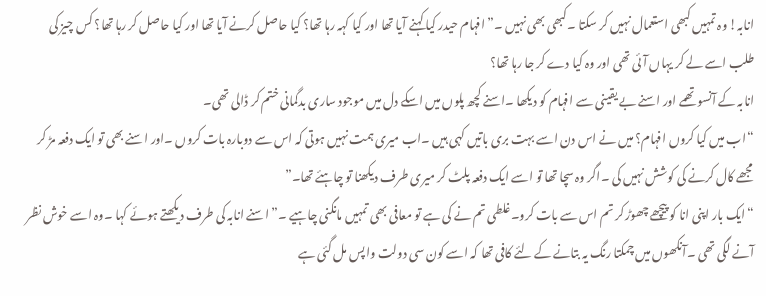انابہ! وہ تمہیں کبھی استعمال نہیں کر سکتا ۔کبھی بھی نہیں ۔”افہام حیدر کیا کہنے آیا تھا اور کیا کہہ رہا تھا؟ کیا حاصل کرنے آیا تھا اور کیا حاصل کر رہا تھا؟ کس چیز کی طلب اسے لے کر یہاں آئی تھی اور وہ کیا دے کر جا رہا تھا؟
انابہ کے آنسو تھمے اور اسنے بے یقینی سے افہام کو دیکھا ۔اسنے کچھ پلوں میں اسکے دل میں موجود ساری بدگمانی ختم کر ڈالی تھی۔
“اب میں کیا کروں افہام؟ میں نے اس دن اسے بہت بری باتیں کہی ہیں ۔اب میری ہمت نہیں ہوتی کہ اس سے دوبارہ بات کروں ۔اور اسنے بھی تو ایک دفعہ مڑ کر مجھے کال کرنے کی کوشش نہیں کی ۔اگر وہ سچا تھا تو اسے ایک دفعہ پلٹ کر میری طرف دیکھنا تو چاہئے تھا۔”
“ایک بار اپنی انا کو پیچھے چھوڑ کر تم اس سے بات کرو۔غلطی تم نے کی ہے تو معافی بھی تمہیں مانگنی چاہیے ۔”اسنے انابہ کی طرف دیکھتے ہوئے کہا ۔وہ اسے خوش نظر آنے لگی تھی ۔آنکھوں میں چمکتا رنگ یہ بتانے کے لئے کافی تھا کہ اسے کون سی دولت واپس مل گئی ہے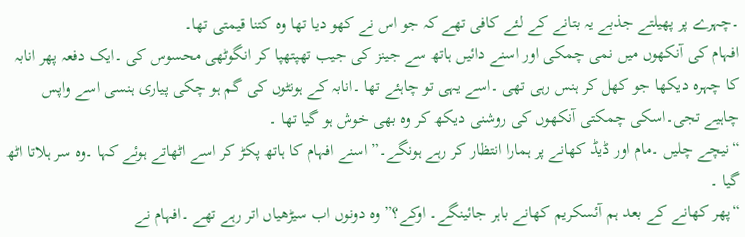۔چہرے پر پھیلتے جذبے یہ بتانے کے لئے کافی تھے کہ جو اس نے کھو دیا تھا وہ کتنا قیمتی تھا۔
افہام کی آنکھوں میں نمی چمکی اور اسنے دائیں ہاتھ سے جینز کی جیب تھپتھپا کر انگوٹھی محسوس کی ۔ایک دفعہ پھر انابہ کا چہرہ دیکھا جو کھل کر ہنس رہی تھی ۔اسے یہی تو چاہئے تھا ۔انابہ کے ہونٹوں کی گم ہو چکی پیاری ہنسی اسے واپس چاہیے تجی۔اسکی چمکتی آنکھوں کی روشنی دیکھ کر وہ بھی خوش ہو گیا تھا ۔
“نیچے چلیں ۔مام اور ڈیڈ کھانے پر ہمارا انتظار کر رہے ہونگے۔” اسنے افہام کا ہاتھ پکڑ کر اسے اٹھاتے ہوئے کہا ۔وہ سر ہلاتا اٹھ گیا ۔
“پھر کھانے کے بعد ہم آئسکریم کھانے باہر جائینگے۔ اوکے؟” وہ دونوں اب سیڑھیاں اتر رہے تھے ۔افہام نے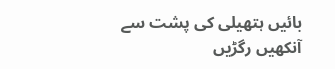بائیں ہتھیلی کی پشت سے آنکھیں رگڑیں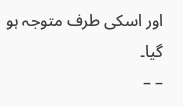اور اسکی طرف متوجہ ہو گیا۔
– –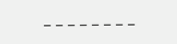– – – – – – – –